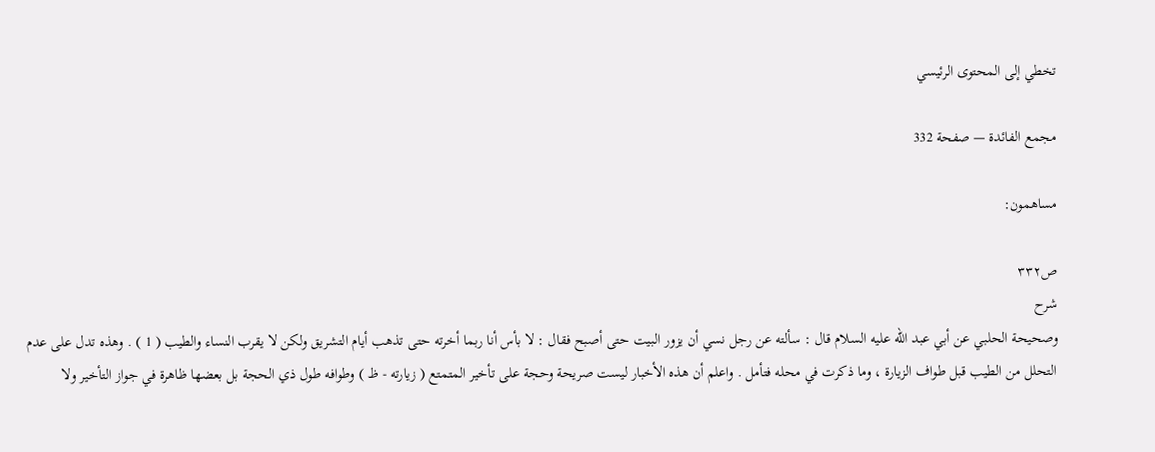تخطي إلى المحتوى الرئيسي

مجمع الفائدة — صفحة 332

مساهمون:

ص٣٣٢
شرح
وصحيحة الحلبي عن أبي عبد الله عليه السلام قال : سألته عن رجل نسي أن يزور البيت حتى أصبح فقال : لا بأس أنا ربما أخرته حتى تذهب أيام التشريق ولكن لا يقرب النساء والطيب ( 1 ) . وهذه تدل على عدم التحلل من الطيب قبل طواف الزيارة ، وما ذكرت في محله فتأمل . واعلم أن هذه الأخبار ليست صريحة وحجة على تأخير المتمتع ( زيارته - ظ ) وطوافه طول ذي الحجة بل بعضها ظاهرة في جواز التأخير ولا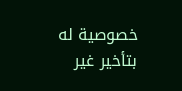خصوصية له بتأخير غير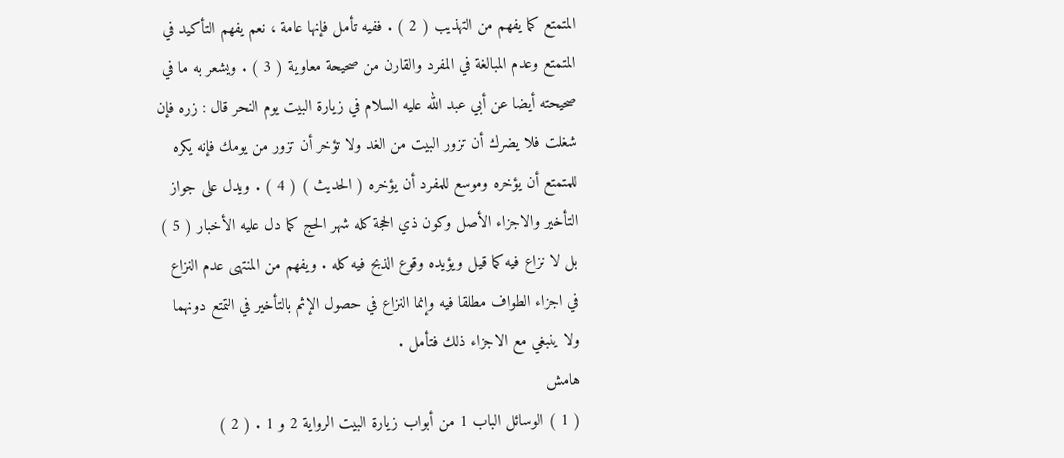المتمتع كما يفهم من التهذيب ( 2 ) . ففيه تأمل فإنها عامة ، نعم يفهم التأكيد في المتمتع وعدم المبالغة في المفرد والقارن من صحيحة معاوية ( 3 ) . ويشعر به ما في صحيحته أيضا عن أبي عبد الله عليه السلام في زيارة البيت يوم النحر قال : زره فإن شغلت فلا يضرك أن تزور البيت من الغد ولا تؤخر أن تزور من يومك فإنه يكره للمتمتع أن يؤخره وموسع للمفرد أن يؤخره ( الحديث ) ( 4 ) . ويدل على جواز التأخير والاجزاء الأصل وكون ذي الحجة كله شهر الحج كما دل عليه الأخبار ( 5 ) بل لا نزاع فيه كما قيل ويؤيده وقوع الذبح فيه كله . ويفهم من المنتهى عدم النزاع في اجزاء الطواف مطلقا فيه وإنما النزاع في حصول الإثم بالتأخير في التمتع دونهما ولا ينبغي مع الاجزاء ذلك فتأمل .
هامش
( 1 ) الوسائل الباب 1 من أبواب زيارة البيت الرواية 2 و 1 . ( 2 )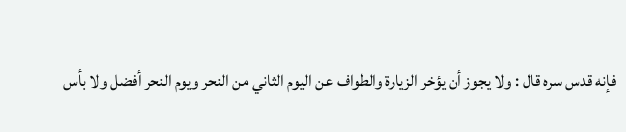فإنه قدس سره قال : ولا يجوز أن يؤخر الزيارة والطواف عن اليوم الثاني من النحر ويوم النحر أفضل ولا بأس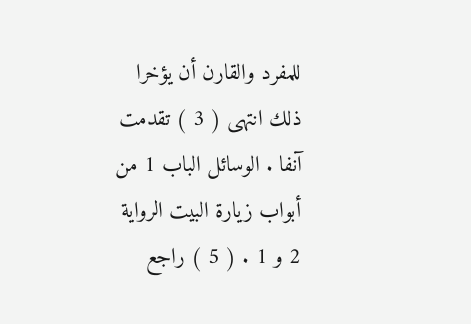للمفرد والقارن أن يؤخرا ذلك انتهى ( 3 ) تقدمت آنفا . الوسائل الباب 1 من أبواب زيارة البيت الرواية 2 و 1 . ( 5 ) راجع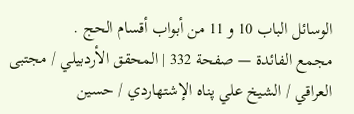الوسائل الباب 10 و 11 من أبواب أقسام الحج .
مجمع الفائدة — صفحة 332 | المحقق الأردبيلي / مجتبى العراقي / الشيخ علي پناه الإشتهاردي / حسين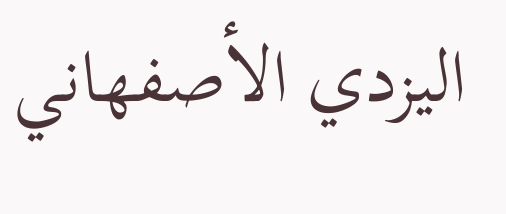اليزدي الأصفهاني